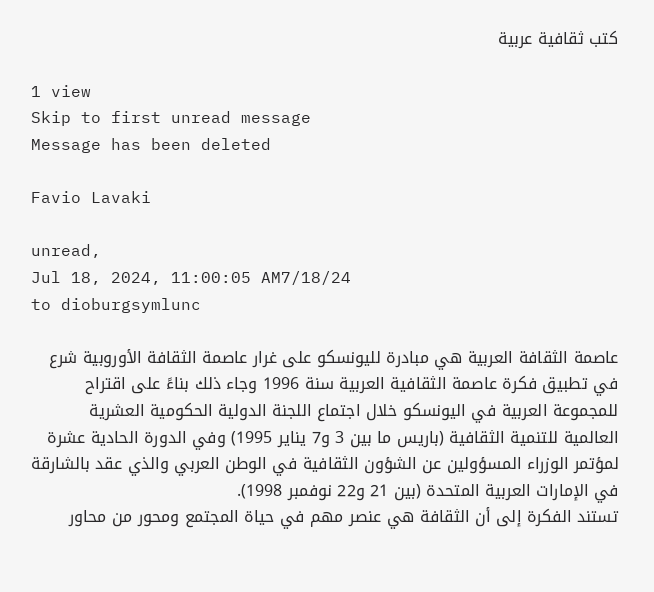كتب ثقافية عربية

1 view
Skip to first unread message
Message has been deleted

Favio Lavaki

unread,
Jul 18, 2024, 11:00:05 AM7/18/24
to dioburgsymlunc

عاصمة الثقافة العربية هي مبادرة لليونسكو على غرار عاصمة الثقافة الأوروبية شرع في تطبيق فكرة عاصمة الثقافية العربية سنة 1996 وجاء ذلك بناءً على اقتراح للمجموعة العربية في اليونسكو خلال اجتماع اللجنة الدولية الحكومية العشرية العالمية للتنمية الثقافية (باريس ما بين 3 و7 يناير 1995) وفي الدورة الحادية عشرة لمؤتمر الوزراء المسؤولين عن الشؤون الثقافية في الوطن العربي والذي عقد بالشارقة في الإمارات العربية المتحدة (بين 21 و22 نوفمبر 1998).
تستند الفكرة إلى أن الثقافة هي عنصر مهم في حياة المجتمع ومحور من محاور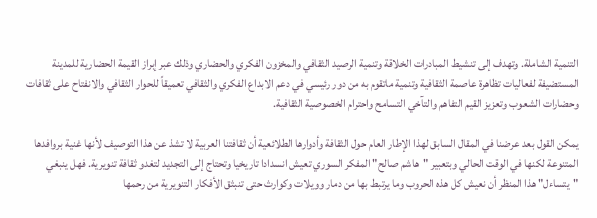التنمية الشاملة. وتهدف إلى تنشيط المبادرات الخلاقة وتنمية الرصيد الثقافي والمخزون الفكري والحضاري وذلك عبر إبراز القيمة الحضارية للمدينة المستضيفة لفعاليات تظاهرة عاصمة الثقافية وتنمية ماتقوم به من دور رئيسي في دعم الابداع الفكري والثقافي تعميقاً للحوار الثقافي والانفتاح على ثقافات وحضارات الشعوب وتعزيز القيم التفاهم والتآخي التسامح واحترام الخصوصية الثقافية.

يمكن القول بعد عرضنا في المقال السابق لهذا الإطار العام حول الثقافة وأدوارها الطلائعية أن ثقافتنا العربية لا تشذ عن هذا التوصيف لأنها غنية بروافدها المتنوعة لكنها في الوقت الحالي وبتعبير "هاشم صالح" المفكر السوري تعيش انسدادا تاريخيا وتحتاج إلى التجديد لتغدو ثقافة تنويرية. فهل ينبغي "يتساءل" هذا المنظر أن نعيش كل هذه الحروب وما يرتبط بها من دمار وويلات وكوارث حتى تنبثق الأفكار التنويرية من رحمها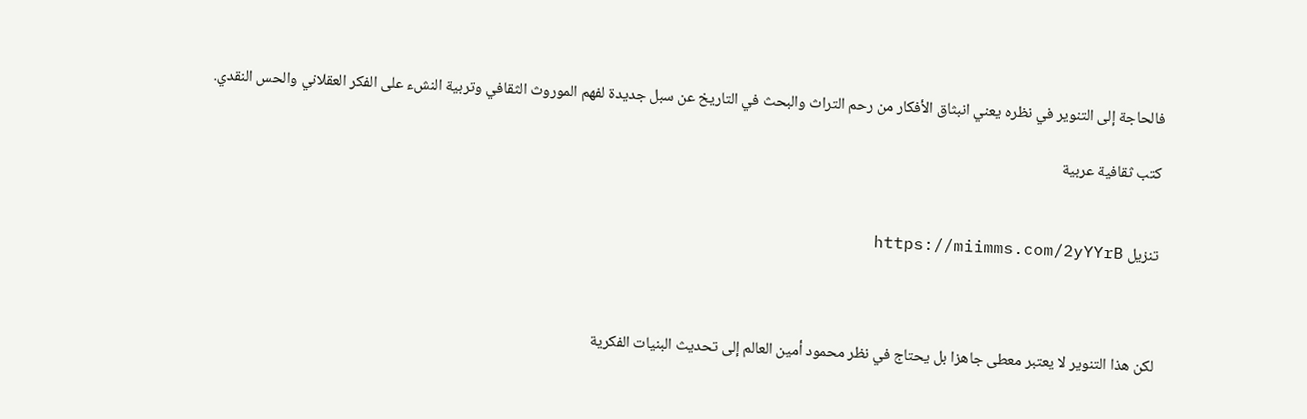فالحاجة إلى التنوير في نظره يعني انبثاق الأفكار من رحم التراث والبحث في التاريخ عن سبل جديدة لفهم الموروث الثقافي وتربية النشء على الفكر العقلاني والحس النقدي.

كتب ثقافية عربية


تنزيل https://miimms.com/2yYYrB



لكن هذا التنوير لا يعتبر معطى جاهزا بل يحتاج في نظر محمود أمين العالم إلى تحديث البنيات الفكرية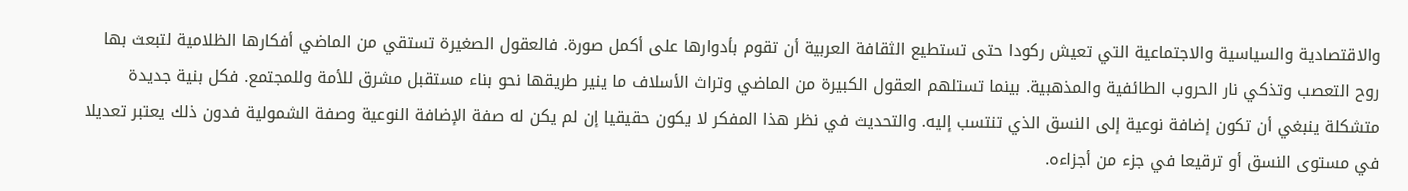والاقتصادية والسياسية والاجتماعية التي تعيش ركودا حتى تستطيع الثقافة العربية أن تقوم بأدوارها على أكمل صورة. فالعقول الصغيرة تستقي من الماضي أفكارها الظلامية لتبعث بها روح التعصب وتذكي نار الحروب الطائفية والمذهبية. بينما تستلهم العقول الكبيرة من الماضي وتراث الأسلاف ما ينير طريقها نحو بناء مستقبل مشرق للأمة وللمجتمع. فكل بنية جديدة متشكلة ينبغي أن تكون إضافة نوعية إلى النسق الذي تنتسب إليه. والتحديث في نظر هذا المفكر لا يكون حقيقيا إن لم يكن له صفة الإضافة النوعية وصفة الشمولية فدون ذلك يعتبر تعديلا في مستوى النسق أو ترقيعا في جزء من أجزاءه.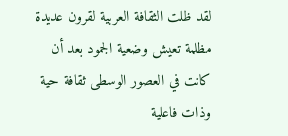لقد ظلت الثقافة العربية لقرون عديدة مظلمة تعيش وضعية الجمود بعد أن كانت في العصور الوسطى ثقافة حية وذات فاعلية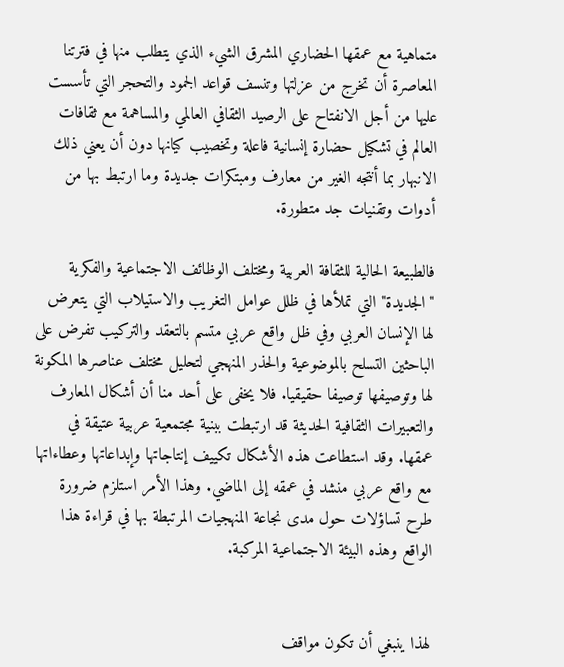متماهية مع عمقها الحضاري المشرق الشيء الذي يتطلب منها في فترتنا المعاصرة أن تخرج من عزلتها وتنسف قواعد الجمود والتحجر التي تأسست عليها من أجل الانفتاح على الرصيد الثقافي العالمي والمساهمة مع ثقافات العالم في تشكيل حضارة إنسانية فاعلة وتخصيب كيانها دون أن يعني ذلك الانبهار بما أنتجه الغير من معارف ومبتكرات جديدة وما ارتبط بها من أدوات وتقنيات جد متطورة.

فالطبيعة الحالية للثقافة العربية ومختلف الوظائف الاجتماعية والفكرية "الجديدة" التي تملأها في ظلل عوامل التغريب والاستيلاب التي يتعرض لها الإنسان العربي وفي ظل واقع عربي متسم بالتعقد والتركيب تفرض على الباحثين التسلح بالموضوعية والحذر المنهجي لتحليل مختلف عناصرها المكونة لها وتوصيفها توصيفا حقيقيا. فلا يخفى على أحد منا أن أشكال المعارف والتعبيرات الثقافية الحديثة قد ارتبطت ببنية مجتمعية عربية عتيقة في عمقها. وقد استطاعت هذه الأشكال تكييف إنتاجاتها وإبداعاتها وعطاءاتها مع واقع عربي منشد في عمقه إلى الماضي. وهذا الأمر استلزم ضرورة طرح تساؤلات حول مدى نجاعة المنهجيات المرتبطة بها في قراءة هذا الواقع وهذه البيئة الاجتماعية المركبة.


لهذا ينبغي أن تكون مواقف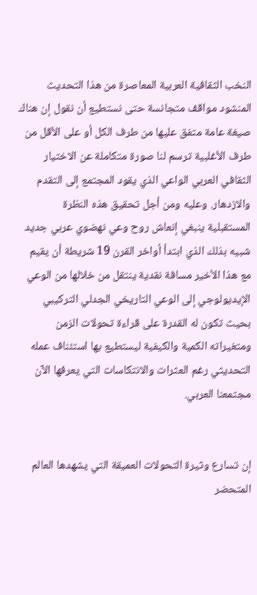النخب الثقافية العربية المعاصرة من هذا التحديث المنشود مواقف متجانسة حتى نستطيع أن نقول إن هناك صيغة عامة متفق عليها من طرف الكل أو على الأقل من طرف الأغلبية ترسم لنا صورة متكاملة عن الاختيار الثقافي العربي الواعي الذي يقود المجتمع إلى التقدم والازدهار. وعليه ومن أجل تحقيق هذه النظرة المستقبلية ينبغي إنعاش روح وعي نهضوي عربي جديد شبيه بذلك الذي ابتدأ أواخر القرن 19 شريطة أن يقيم مع هذا الأخير مسافة نقدية ينتقل من خلالها من الوعي الإيديولوجي إلى الوعي التاريخي الجدلي التركيبي بحيث تكون له القدرة على قراءة تحولات الزمن ومتغيراته الكمية والكيفية ليستطيع بها استئناف عمله التحديثي رغم العثرات والانتكاسات التي يعرفها الآن مجتمعنا العربي.


إن تسارع وثيرة التحولات العميقة التي يشهدها العالم المتحضر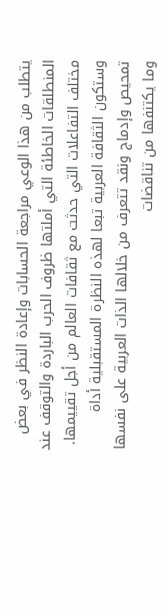يتطلب من هذا الوعي مراجعة الحسابات وإعادة النظر في بعض المنطلقات الخاطئة التي أملتها ظروف الحرب الباردة والتوقف عند مختلف التفاعلات التي حدثت مع ثقافات العالم من أجل تقييمها. وستكون الثقافة العربية تبعا لهذه النظرة المستقبلية أداة تمحيص وإدماج ونقد تتعرف من خلالها الذات العربية على نفسها وما يكتنفها من تناقضات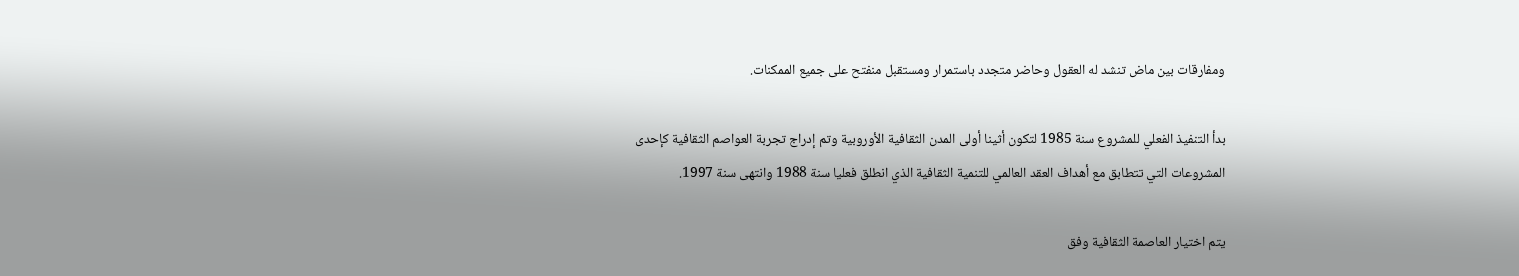ومفارقات بين ماض تنشد له العقول وحاضر متجدد باستمرار ومستقبل منفتح على جميع الممكنات.

بدأ التنفيذ الفعلي للمشروع سنة 1985 لتكون أثينا أولى المدن الثقافية الأوروبية وتم إدراج تجربة العواصم الثقافية كإحدى المشروعات التي تتطابق مع أهداف العقد العالمي للتنمية الثقافية الذي انطلق فعليا سنة 1988 وانتهى سنة 1997.

يتم اختيار العاصمة الثقافية وفق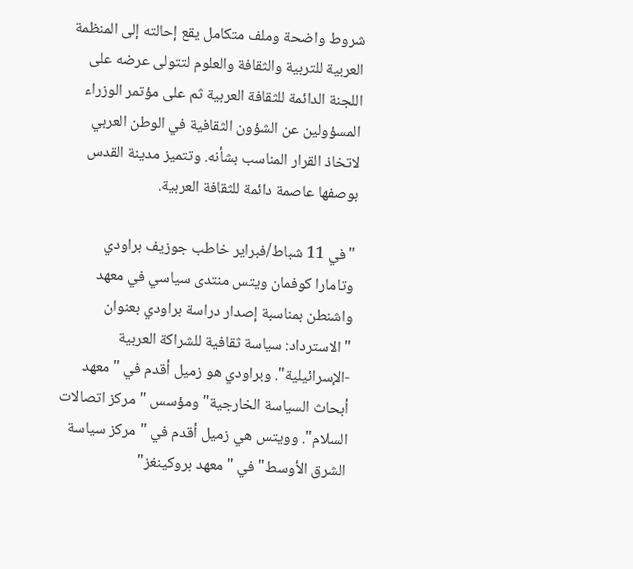شروط واضحة وملف متكامل يقع إحالته إلى المنظمة العربية للتربية والثقافة والعلوم لتتولى عرضه على اللجنة الدائمة للثقافة العربية ثم على مؤتمر الوزراء المسؤولين عن الشؤون الثقافية في الوطن العربي لاتخاذ القرار المناسب بشأنه. وتتميز مدينة القدس بوصفها عاصمة دائمة للثقافة العربية.

"في 11 شباط/فبراير خاطب جوزيف براودي وتامارا كوفمان ويتس منتدى سياسي في معهد واشنطن بمناسبة إصدار دراسة براودي بعنوان "الاسترداد: سياسة ثقافية للشراكة العربية -الإسرائيلية". وبراودي هو زميل أقدم في "معهد أبحاث السياسة الخارجية" ومؤسس "مركز اتصالات السلام". وويتس هي زميل أقدم في "مركز سياسة الشرق الأوسط" في "معهد بروكينغز"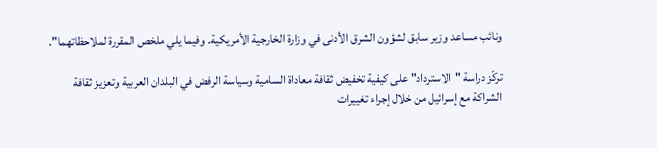ونائب مساعد وزير سابق لشؤون الشرق الأدنى في وزارة الخارجية الأمريكية. وفيما يلي ملخص المقررة لملاحظاتهما".

تركّز دراسة "الاسترداد" على كيفية تخفيض ثقافة معاداة السامية وسياسة الرفض في البلدان العربية وتعزيز ثقافة الشراكة مع إسرائيل من خلال إجراء تغييرات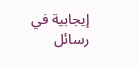إيجابية في رسائل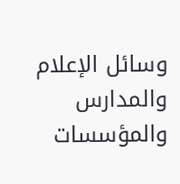وسائل الإعلام والمدارس والمؤسسات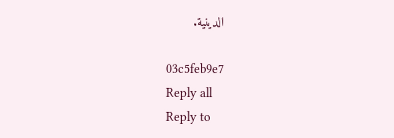الدينية.

03c5feb9e7
Reply all
Reply to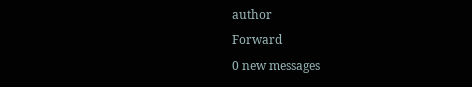author
Forward
0 new messages